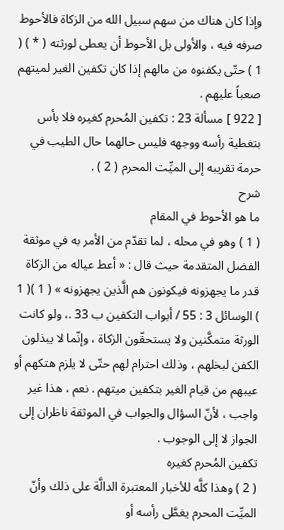وإذا كان هناك من سهم سبيل الله من الزكاة فالأحوط صرفه فيه ، والأولى بل الأحوط أن يعطى لورثته ( * ) ( 1 ) حتّى يكفنوه من مالهم إذا كان تكفين الغير لميتهم صعباً عليهم .
[ 922 ] مسألة 23 : تكفين المُحرم كغيره فلا بأس بتغطية رأسه ووجهه فليس حالهما حال الطيب في حرمة تقريبه إلى الميِّت المحرم ( 2 ) .
شرح
ما هو الأحوط في المقام
( 1 ) وهو في محله ، لما تقدّم من الأمر به في موثقة الفضل المتقدمة حيث قال : « أعط عياله من الزكاة قدر ما يجهزونه فيكونون هم الَّذين يجهزونه » ( 1 )( 1 ) الوسائل 3 : 55 / أبواب التكفين ب 33 .، ولو كانت الورثة متمكَّنين ولا يستحقّون الزكاة ، وإنّما لا يبذلون الكفن لبخلهم ، وذلك احترام لهم حتّى لا يلزم هتكهم أو عيبهم من قيام الغير بتكفين ميتهم . نعم ، هذا غير واجب ، لأنّ السؤال والجواب في الموثقة ناظران إلى الجواز لا إلى الوجوب .
تكفين المُحرم كغيره
( 2 ) وهذا كلَّه للأخبار المعتبرة الدالَّة على ذلك وأنّ الميِّت المحرم يغطَّى رأسه أو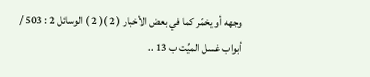وجهه أو يخمّر كما في بعض الأخبار ( 2 )( 2 ) الوسائل 2 : 503 / أبواب غسل الميِّت ب 13 ..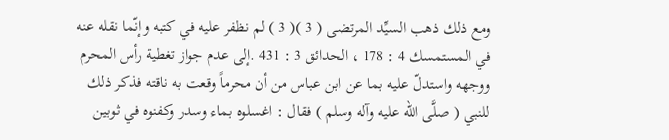ومع ذلك ذهب السيِّد المرتضى ( 3 )( 3 ) لم نظفر عليه في كتبه وإنّما نقله عنه في المستمسك 4 : 178 ، الحدائق 3 : 431 .إلى عدم جواز تغطية رأس المحرم ووجهه واستدلّ عليه بما عن ابن عباس من أن محرماً وقعت به ناقته فذكر ذلك للنبي ( صلَّى الله عليه وآله وسلم ) فقال : اغسلوه بماء وسدر وكفنوه في ثوبين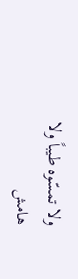ولا تمسّوه طيباً ولا
هامش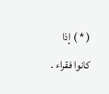( * ) إذا كانوا فقراء .